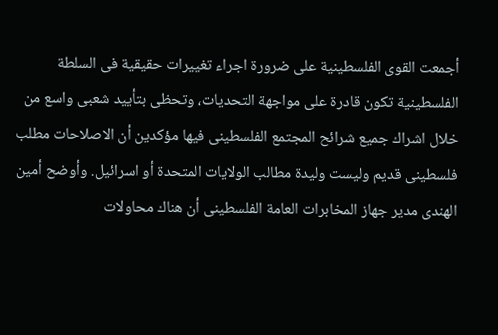أجمعت القوى الفلسطينية على ضرورة اجراء تغييرات حقيقية فى السلطة الفلسطينية تكون قادرة على مواجهة التحديات، وتحظى بتأييد شعبى واسع من خلال اشراك جميع شرائح المجتمع الفلسطينى فيها مؤكدين أن الاصلاحات مطلب فلسطينى قديم وليست وليدة مطالب الولايات المتحدة أو اسرائيل. وأوضح أمين الهندى مدير جهاز المخابرات العامة الفلسطينى أن هناك محاولات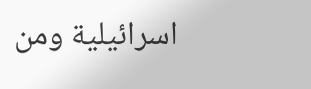اسرائيلية ومن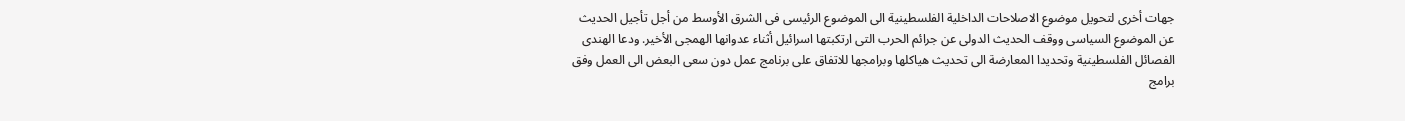جهات أخرى لتحويل موضوع الاصلاحات الداخلية الفلسطينية الى الموضوع الرئيسى فى الشرق الأوسط من أجل تأجيل الحديث عن الموضوع السياسى ووقف الحديث الدولى عن جرائم الحرب التى ارتكبتها اسرائيل أثناء عدوانها الهمجى الأخير. ودعا الهندى الفصائل الفلسطينية وتحديدا المعارضة الى تحديث هياكلها وبرامجها للاتفاق على برنامج عمل دون سعى البعض الى العمل وفق برامج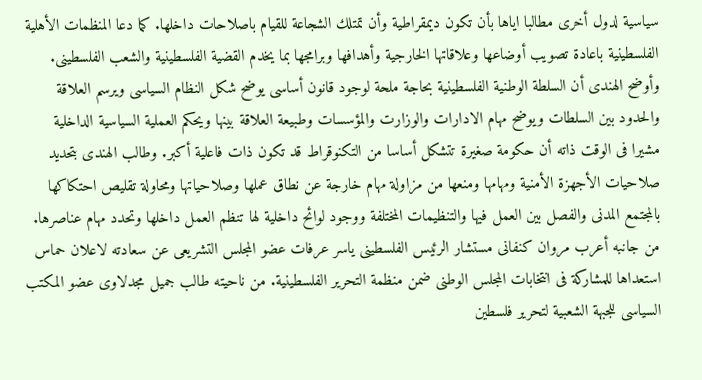سياسية لدول أخرى مطالبا اياها بأن تكون ديمقراطية وأن تمتلك الشجاعة للقيام باصلاحات داخلها. كما دعا المنظمات الأهلية الفلسطينية باعادة تصويب أوضاعها وعلاقاتها الخارجية وأهدافها وبرامجها بما يخدم القضية الفلسطينية والشعب الفلسطينى. وأوضح الهندى أن السلطة الوطنية الفلسطينية بحاجة ملحة لوجود قانون أساسى يوضح شكل النظام السياسى ويرسم العلاقة والحدود بين السلطات ويوضح مهام الادارات والوزارت والمؤسسات وطبيعة العلاقة بينها ويحكم العملية السياسية الداخلية مشيرا فى الوقت ذاته أن حكومة صغيرة تتشكل أساسا من التكنوقراط قد تكون ذات فاعلية أكبر. وطالب الهندى بتحديد صلاحيات الأجهزة الأمنية ومهامها ومنعها من مزاولة مهام خارجة عن نطاق عملها وصلاحياتها ومحاولة تقليص احتكاكها بالمجتمع المدنى والفصل بين العمل فيها والتنظيمات المختلفة ووجود لوائح داخلية لها تنظم العمل داخلها وتحدد مهام عناصرها. من جانبه أعرب مروان كنفانى مستشار الرئيس الفلسطينى ياسر عرفات عضو المجلس التشريعى عن سعادته لاعلان حماس استعداها للمشاركة فى انتخابات المجلس الوطنى ضمن منظمة التحرير الفلسطينية. من ناحيته طالب جميل مجدلاوى عضو المكتب السياسى للجبهة الشعبية لتحرير فلسطين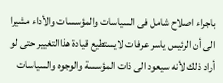باجراء اصلاح شامل فى السياسات والمؤسسات والأداء مشيرا الى أن الرئيس ياسر عرفات لايستطيع قيادة هذاالتغيير حتى لو أراد ذلك لأنه سيعود الى ذات المؤسسة والوجوه والسياسات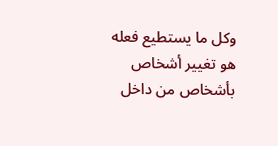وكل ما يستطيع فعله هو تغيير أشخاص بأشخاص من داخل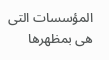المؤسسات التى هى بمظهرها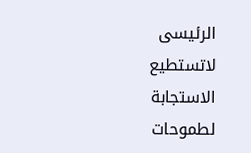الرئيسى لاتستطيع الاستجابة لطموحات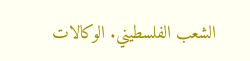الشعب الفلسطيني. الوكالات